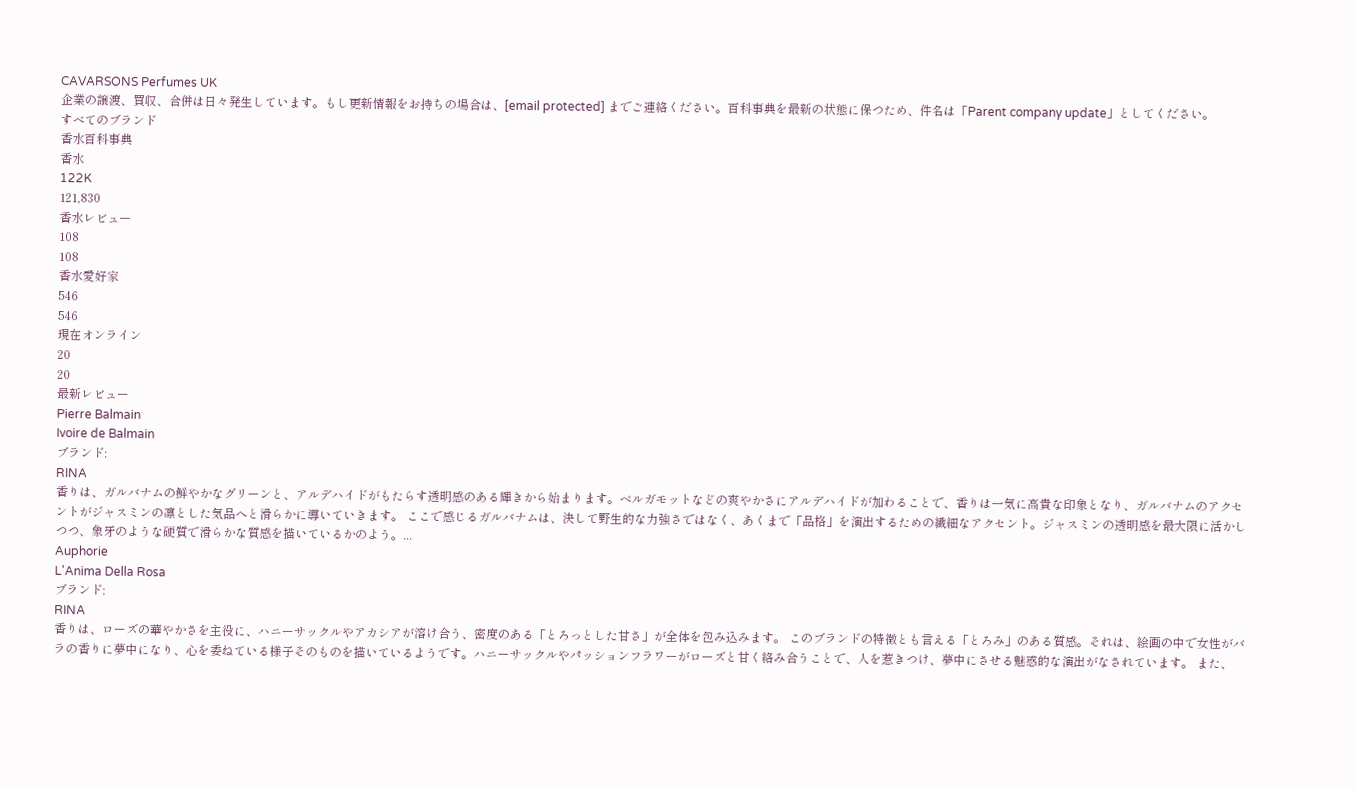CAVARSONS Perfumes UK
企業の譲渡、買収、合併は日々発生しています。もし更新情報をお持ちの場合は、[email protected] までご連絡ください。百科事典を最新の状態に保つため、件名は「Parent company update」としてください。
すべてのブランド
香水百科事典
香水
122K
121,830
香水レビュー
108
108
香水愛好家
546
546
現在オンライン
20
20
最新レビュー
Pierre Balmain
Ivoire de Balmain
ブランド:
RINA
香りは、ガルバナムの鮮やかなグリーンと、アルデハイドがもたらす透明感のある輝きから始まります。ベルガモットなどの爽やかさにアルデハイドが加わることで、香りは一気に高貴な印象となり、ガルバナムのアクセントがジャスミンの凛とした気品へと滑らかに導いていきます。 ここで感じるガルバナムは、決して野生的な力強さではなく、あくまで「品格」を演出するための繊細なアクセント。ジャスミンの透明感を最大限に活かしつつ、象牙のような硬質で滑らかな質感を描いているかのよう。...
Auphorie
L'Anima Della Rosa
ブランド:
RINA
香りは、ローズの華やかさを主役に、ハニーサックルやアカシアが溶け合う、密度のある「とろっとした甘さ」が全体を包み込みます。 このブランドの特徴とも言える「とろみ」のある質感。それは、絵画の中で女性がバラの香りに夢中になり、心を委ねている様子そのものを描いているようです。ハニーサックルやパッションフラワーがローズと甘く絡み合うことで、人を惹きつけ、夢中にさせる魅惑的な演出がなされています。 また、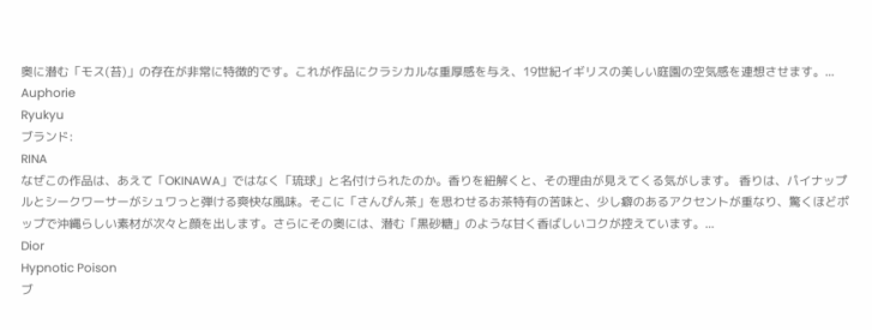奥に潜む「モス(苔)」の存在が非常に特徴的です。これが作品にクラシカルな重厚感を与え、19世紀イギリスの美しい庭園の空気感を連想させます。...
Auphorie
Ryukyu
ブランド:
RINA
なぜこの作品は、あえて「OKINAWA」ではなく「琉球」と名付けられたのか。香りを紐解くと、その理由が見えてくる気がします。 香りは、パイナップルとシークワーサーがシュワっと弾ける爽快な風味。そこに「さんぴん茶」を思わせるお茶特有の苦味と、少し癖のあるアクセントが重なり、驚くほどポップで沖縄らしい素材が次々と顔を出します。さらにその奥には、潜む「黒砂糖」のような甘く香ばしいコクが控えています。...
Dior
Hypnotic Poison
ブ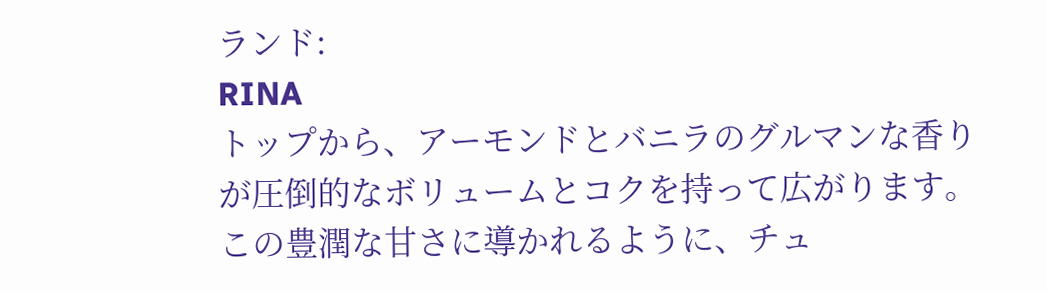ランド:
RINA
トップから、アーモンドとバニラのグルマンな香りが圧倒的なボリュームとコクを持って広がります。この豊潤な甘さに導かれるように、チュ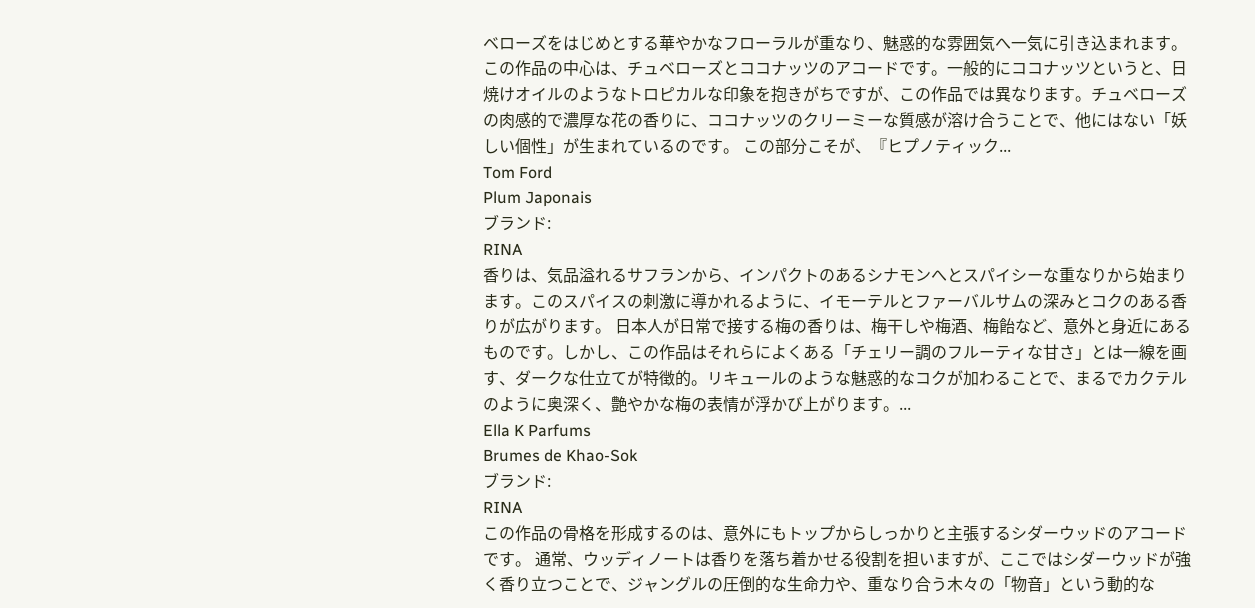ベローズをはじめとする華やかなフローラルが重なり、魅惑的な雰囲気へ一気に引き込まれます。 この作品の中心は、チュベローズとココナッツのアコードです。一般的にココナッツというと、日焼けオイルのようなトロピカルな印象を抱きがちですが、この作品では異なります。チュベローズの肉感的で濃厚な花の香りに、ココナッツのクリーミーな質感が溶け合うことで、他にはない「妖しい個性」が生まれているのです。 この部分こそが、『ヒプノティック...
Tom Ford
Plum Japonais
ブランド:
RINA
香りは、気品溢れるサフランから、インパクトのあるシナモンへとスパイシーな重なりから始まります。このスパイスの刺激に導かれるように、イモーテルとファーバルサムの深みとコクのある香りが広がります。 日本人が日常で接する梅の香りは、梅干しや梅酒、梅飴など、意外と身近にあるものです。しかし、この作品はそれらによくある「チェリー調のフルーティな甘さ」とは一線を画す、ダークな仕立てが特徴的。リキュールのような魅惑的なコクが加わることで、まるでカクテルのように奥深く、艶やかな梅の表情が浮かび上がります。...
Ella K Parfums
Brumes de Khao-Sok
ブランド:
RINA
この作品の骨格を形成するのは、意外にもトップからしっかりと主張するシダーウッドのアコードです。 通常、ウッディノートは香りを落ち着かせる役割を担いますが、ここではシダーウッドが強く香り立つことで、ジャングルの圧倒的な生命力や、重なり合う木々の「物音」という動的な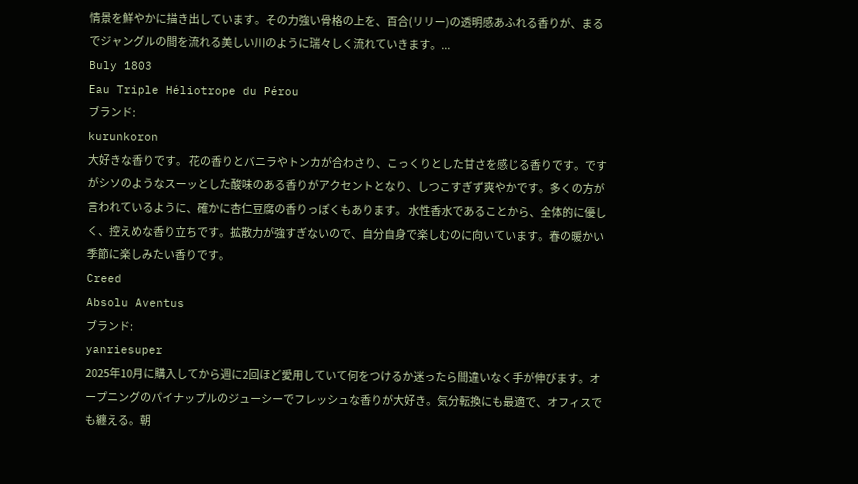情景を鮮やかに描き出しています。その力強い骨格の上を、百合(リリー)の透明感あふれる香りが、まるでジャングルの間を流れる美しい川のように瑞々しく流れていきます。...
Buly 1803
Eau Triple Héliotrope du Pérou
ブランド:
kurunkoron
大好きな香りです。 花の香りとバニラやトンカが合わさり、こっくりとした甘さを感じる香りです。ですがシソのようなスーッとした酸味のある香りがアクセントとなり、しつこすぎず爽やかです。多くの方が言われているように、確かに杏仁豆腐の香りっぽくもあります。 水性香水であることから、全体的に優しく、控えめな香り立ちです。拡散力が強すぎないので、自分自身で楽しむのに向いています。春の暖かい季節に楽しみたい香りです。
Creed
Absolu Aventus
ブランド:
yanriesuper
2025年10月に購入してから週に2回ほど愛用していて何をつけるか迷ったら間違いなく手が伸びます。オープニングのパイナップルのジューシーでフレッシュな香りが大好き。気分転換にも最適で、オフィスでも纏える。朝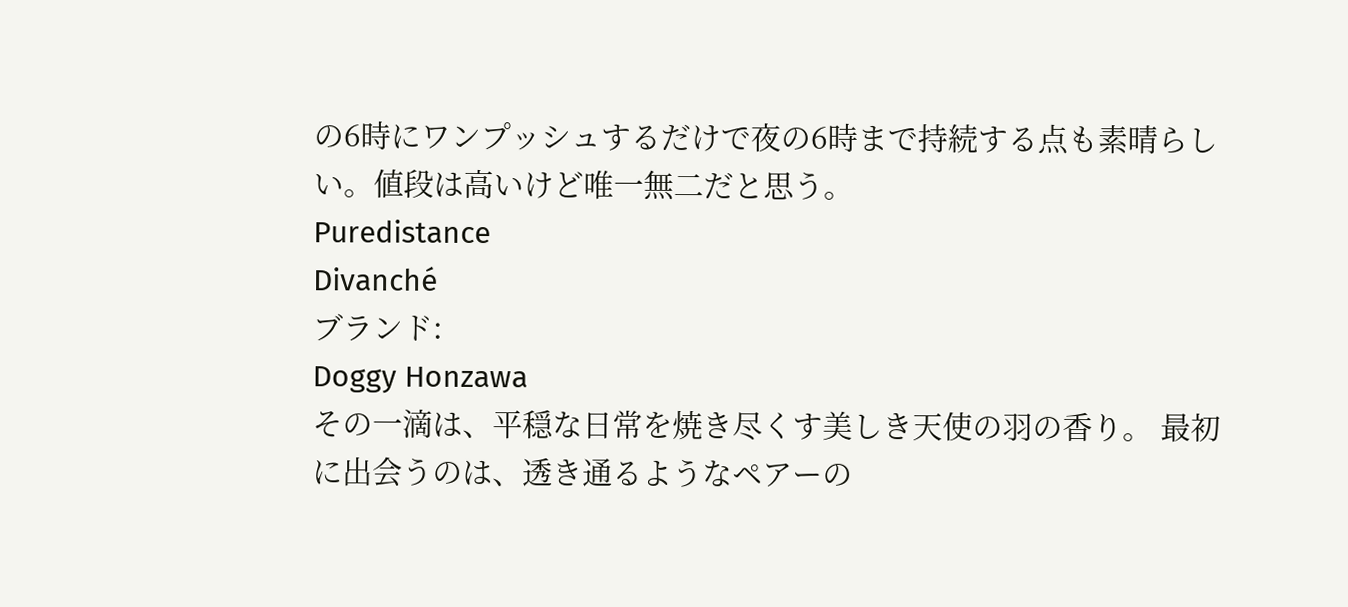の6時にワンプッシュするだけで夜の6時まで持続する点も素晴らしい。値段は高いけど唯一無二だと思う。
Puredistance
Divanché
ブランド:
Doggy Honzawa
その一滴は、平穏な日常を焼き尽くす美しき天使の羽の香り。 最初に出会うのは、透き通るようなペアーの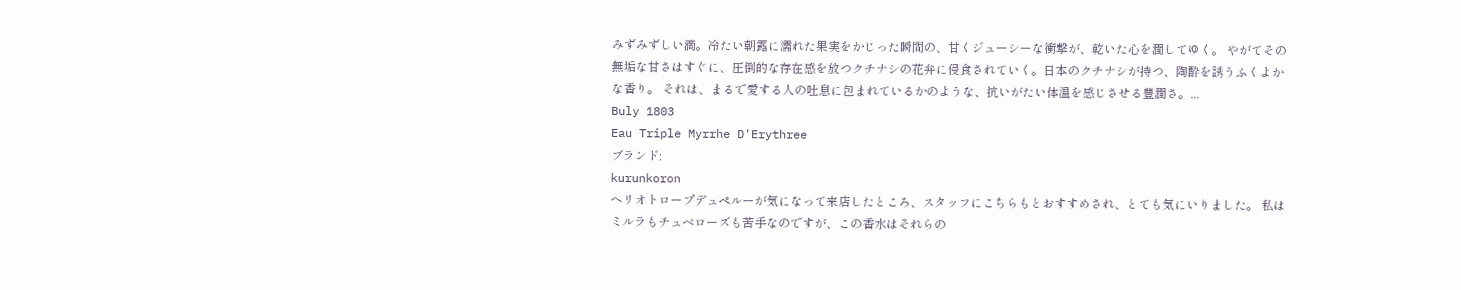みずみずしい滴。冷たい朝露に濡れた果実をかじった瞬間の、甘くジューシーな衝撃が、乾いた心を潤してゆく。 やがてその無垢な甘さはすぐに、圧倒的な存在感を放つクチナシの花弁に侵食されていく。日本のクチナシが持つ、陶酔を誘うふくよかな香り。 それは、まるで愛する人の吐息に包まれているかのような、抗いがたい体温を感じさせる豊潤さ。...
Buly 1803
Eau Triple Myrrhe D'Erythree
ブランド:
kurunkoron
ヘリオトロープデュペルーが気になって来店したところ、スタッフにこちらもとおすすめされ、とても気にいりました。 私はミルラもチュベローズも苦手なのですが、この香水はそれらの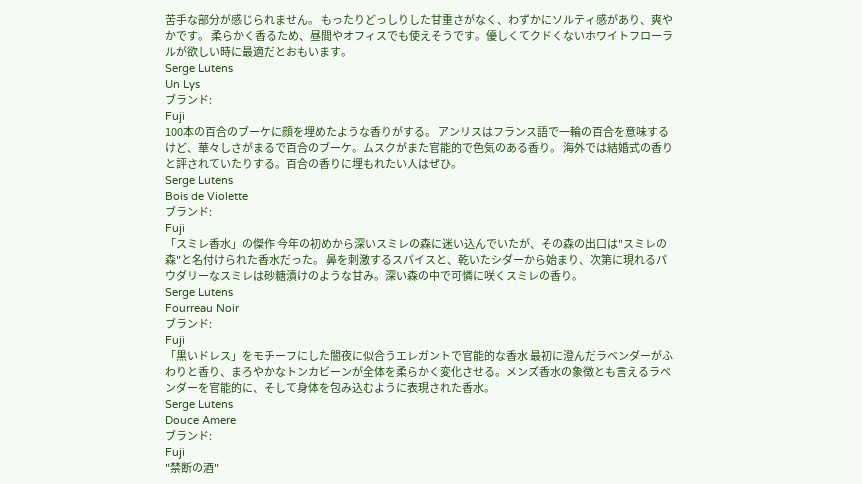苦手な部分が感じられません。 もったりどっしりした甘重さがなく、わずかにソルティ感があり、爽やかです。 柔らかく香るため、昼間やオフィスでも使えそうです。優しくてクドくないホワイトフローラルが欲しい時に最適だとおもいます。
Serge Lutens
Un Lys
ブランド:
Fuji
100本の百合のブーケに顔を埋めたような香りがする。 アンリスはフランス語で一輪の百合を意味するけど、華々しさがまるで百合のブーケ。ムスクがまた官能的で色気のある香り。 海外では結婚式の香りと評されていたりする。百合の香りに埋もれたい人はぜひ。
Serge Lutens
Bois de Violette
ブランド:
Fuji
「スミレ香水」の傑作 今年の初めから深いスミレの森に迷い込んでいたが、その森の出口は"スミレの森"と名付けられた香水だった。 鼻を刺激するスパイスと、乾いたシダーから始まり、次第に現れるパウダリーなスミレは砂糖漬けのような甘み。深い森の中で可憐に咲くスミレの香り。
Serge Lutens
Fourreau Noir
ブランド:
Fuji
「黒いドレス」をモチーフにした闇夜に似合うエレガントで官能的な香水 最初に澄んだラベンダーがふわりと香り、まろやかなトンカビーンが全体を柔らかく変化させる。メンズ香水の象徴とも言えるラベンダーを官能的に、そして身体を包み込むように表現された香水。
Serge Lutens
Douce Amere
ブランド:
Fuji
"禁断の酒"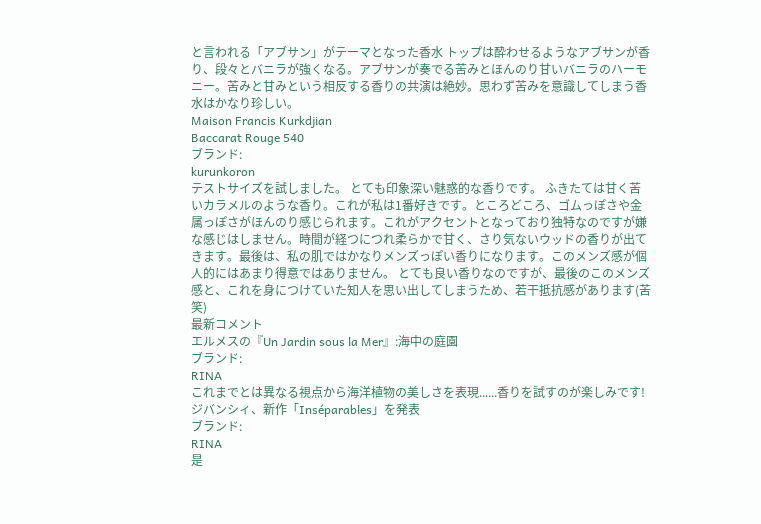と言われる「アブサン」がテーマとなった香水 トップは酔わせるようなアブサンが香り、段々とバニラが強くなる。アブサンが奏でる苦みとほんのり甘いバニラのハーモニー。苦みと甘みという相反する香りの共演は絶妙。思わず苦みを意識してしまう香水はかなり珍しい。
Maison Francis Kurkdjian
Baccarat Rouge 540
ブランド:
kurunkoron
テストサイズを試しました。 とても印象深い魅惑的な香りです。 ふきたては甘く苦いカラメルのような香り。これが私は1番好きです。ところどころ、ゴムっぽさや金属っぽさがほんのり感じられます。これがアクセントとなっており独特なのですが嫌な感じはしません。時間が経つにつれ柔らかで甘く、さり気ないウッドの香りが出てきます。最後は、私の肌ではかなりメンズっぽい香りになります。このメンズ感が個人的にはあまり得意ではありません。 とても良い香りなのですが、最後のこのメンズ感と、これを身につけていた知人を思い出してしまうため、若干抵抗感があります(苦笑)
最新コメント
エルメスの『Un Jardin sous la Mer』:海中の庭園
ブランド:
RINA
これまでとは異なる視点から海洋植物の美しさを表現......香りを試すのが楽しみです!
ジバンシィ、新作「Inséparables」を発表
ブランド:
RINA
是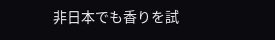非日本でも香りを試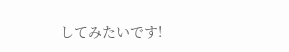してみたいです!